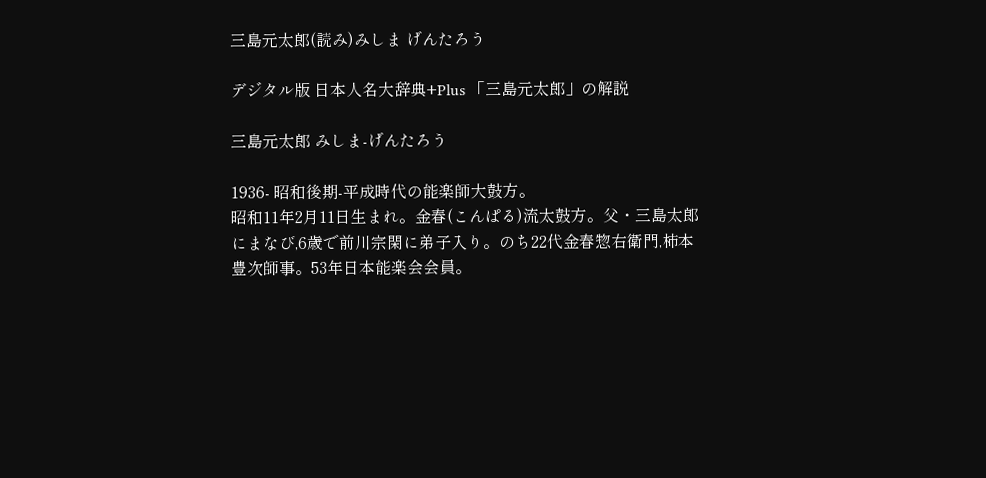三島元太郎(読み)みしま げんたろう

デジタル版 日本人名大辞典+Plus 「三島元太郎」の解説

三島元太郎 みしま-げんたろう

1936- 昭和後期-平成時代の能楽師大鼓方。
昭和11年2月11日生まれ。金春(こんぱる)流太鼓方。父・三島太郎にまなび,6歳で前川宗閑に弟子入り。のち22代金春惣右衛門,柿本豊次師事。53年日本能楽会会員。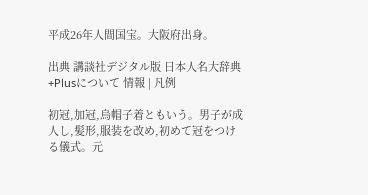平成26年人間国宝。大阪府出身。

出典 講談社デジタル版 日本人名大辞典+Plusについて 情報 | 凡例

初冠,加冠,烏帽子着ともいう。男子が成人し,髪形,服装を改め,初めて冠をつける儀式。元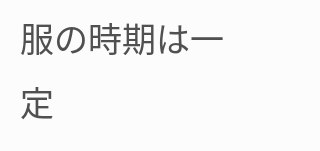服の時期は一定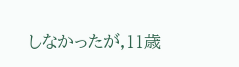しなかったが,11歳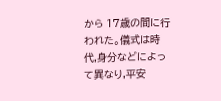から 17歳の間に行われた。儀式は時代,身分などによって異なり,平安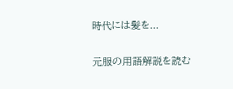時代には髪を...

元服の用語解説を読む